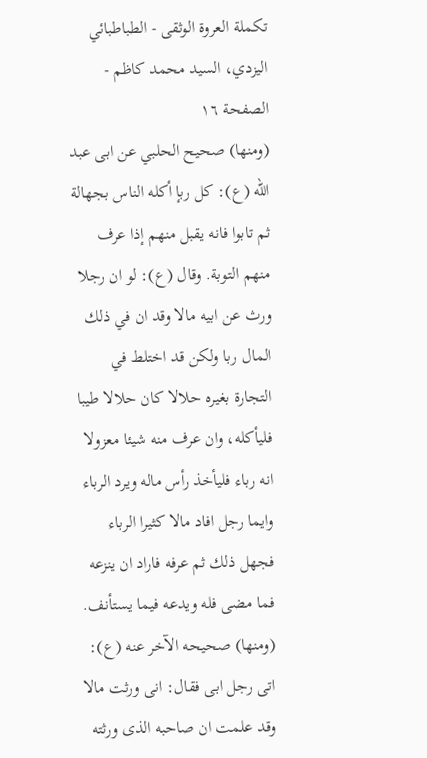تكملة العروة الوثقى - الطباطبائي اليزدي، السيد محمد كاظم - الصفحة ١٦
(ومنها) صحيح الحلبي عن ابى عبد الله (ع): كل ربإ أكله الناس بجهالة ثم تابوا فانه يقبل منهم إذا عرف منهم التوبة. وقال (ع): لو ان رجلا ورث عن ابيه مالا وقد ان في ذلك المال ربا ولكن قد اختلط في التجارة بغيره حلالا كان حلالا طيبا فليأكله، وان عرف منه شيئا معزولا انه رباء فليأخذ رأس ماله ويرد الرباء وايما رجل افاد مالا كثيرا الرباء فجهل ذلك ثم عرفه فاراد ان ينزعه فما مضى فله ويدعه فيما يستأنف. (ومنها) صحيحه الآخر عنه (ع): اتى رجل ابى فقال: انى ورثت مالا وقد علمت ان صاحبه الذى ورثته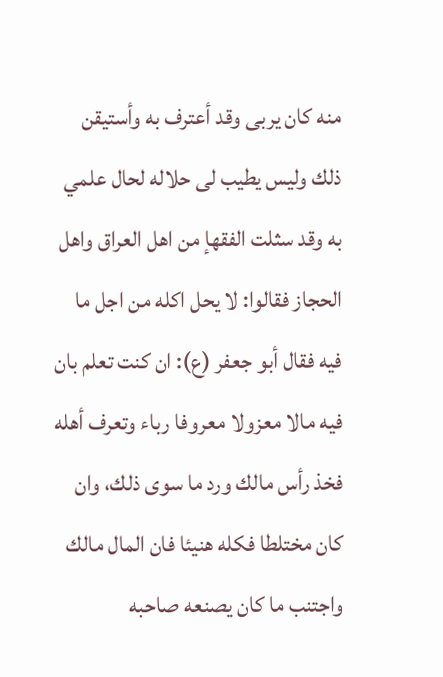منه كان يربى وقد أعترف به وأستيقن ذلك وليس يطيب لى حلاله لحال علمي به وقد سثلت الفقهإ من اهل العراق واهل الحجاز فقالوا: لا يحل اكله من اجل ما فيه فقال أبو جعفر (ع): ان كنت تعلم بان فيه مالا معزولا معروفا رباء وتعرف أهله فخذ رأس مالك ورد ما سوى ذلك، وان كان مختلطا فكله هنيئا فان المال مالك واجتنب ما كان يصنعه صاحبه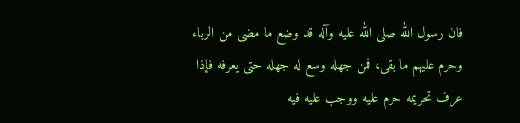فان رسول الله صلى الله عليه وآله قد وضع ما مضى من الرباء وحرم عليهم ما بقى، فمن جهله وسع له جهله حتى يعرفه فإذا عرف تحريمه حرم عليه ووجب عليه فيه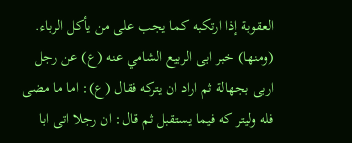العقوبة إذا ارتكبه كما يجب على من يأكل الرباء. (ومنها) خبر ابى الربيع الشامي عنه (ع) عن رجل اربى بجهالة ثم اراد ان يتركه فقال (ع): اما ما مضى فله وليتر كه فيما يستقبل ثم قال: ان رجلا اتى ابا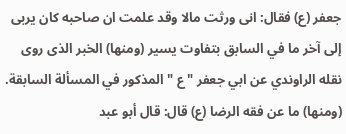جعفر (ع) فقال: انى ورثت مالا وقد علمت ان صاحبه كان يربى إلى آخر ما في السابق بتفاوت يسير (ومنها) الخبر الذى روى نقله الراوندي عن ابي جعفر " ع " المذكور في المسألة السابقة. (ومنها) ما عن فقه الرضا (ع) قال: قال أبو عبد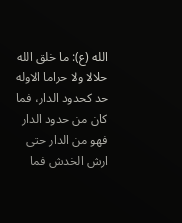الله (ع): ما خلق الله حلالا ولا حراما الاوله حد كحدود الدار، فما كان من حدود الدار فهو من الدار حتى ارش الخدش فما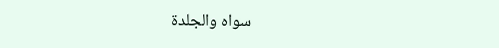سواه والجلدة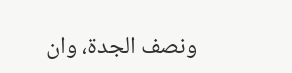ونصف الجدة، وان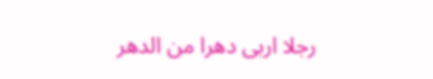رجلا اربى دهرا من الدهر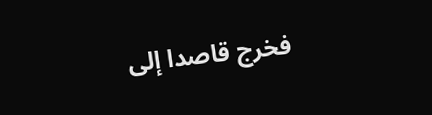فخرج قاصدا إلى